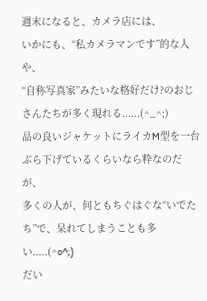週末になると、カメラ店には、
いかにも、“私カメラマンです”的な人や、
“自称写真家”みたいな格好だけ?のおじさんたちが多く現れる......(^_^;)
品の良いジャケットにライカM型を一台ぶら下げているくらいなら粋なのだが、
多くの人が、何ともちぐはぐな“いでたち”で、呆れてしまうことも多い.....(^o^;)
だい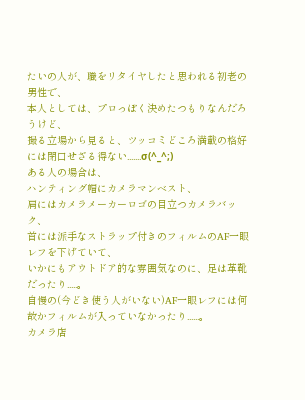たいの人が、職をリタイヤしたと思われる初老の男性で、
本人としては、プロっぽく決めたつもりなんだろうけど、
撮る立場から見ると、ツッコミどころ満載の格好には閉口せざる得ない.......σ(^_^;)
ある人の場合は、
ハンティング帽にカメラマンベスト、
肩にはカメラメーカーロゴの目立つカメラバック、
首には派手なストラップ付きのフィルムのAF一眼レフを下げていて、
いかにもアウトドア的な雰囲気なのに、足は革靴だったり.....。
自慢の(今どき使う人がいない)AF一眼レフには何故かフィルムが入っていなかったり......。
カメラ店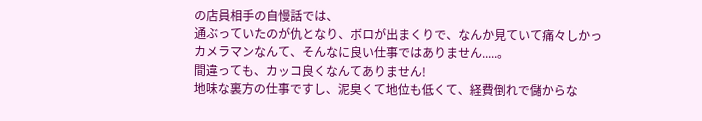の店員相手の自慢話では、
通ぶっていたのが仇となり、ボロが出まくりで、なんか見ていて痛々しかっ
カメラマンなんて、そんなに良い仕事ではありません.....。
間違っても、カッコ良くなんてありません!
地味な裏方の仕事ですし、泥臭くて地位も低くて、経費倒れで儲からな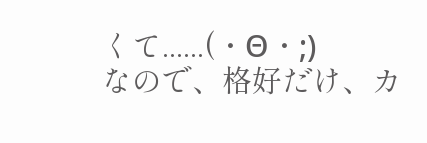くて......(・Θ・;)
なので、格好だけ、カ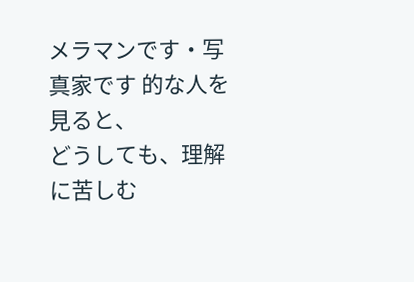メラマンです・写真家です 的な人を見ると、
どうしても、理解に苦しむ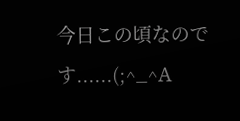今日この頃なのです......(;^_^A